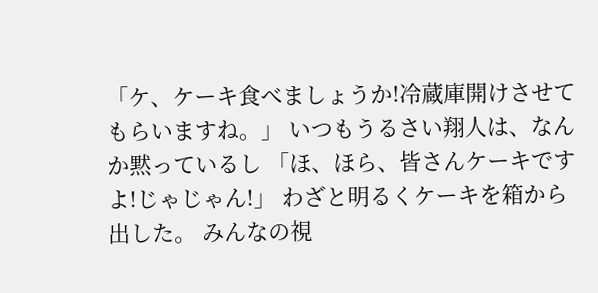「ケ、ケーキ食べましょうか!冷蔵庫開けさせてもらいますね。」 いつもうるさい翔人は、なんか黙っているし 「ほ、ほら、皆さんケーキですよ!じゃじゃん!」 わざと明るくケーキを箱から出した。 みんなの視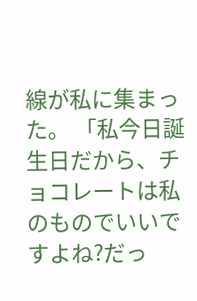線が私に集まった。 「私今日誕生日だから、チョコレートは私のものでいいですよね?だっ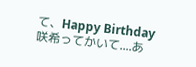て、Happy Birthday咲希ってかいて....あ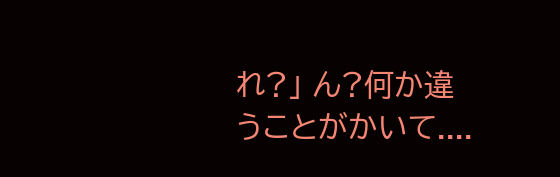れ?」 ん?何か違うことがかいて....